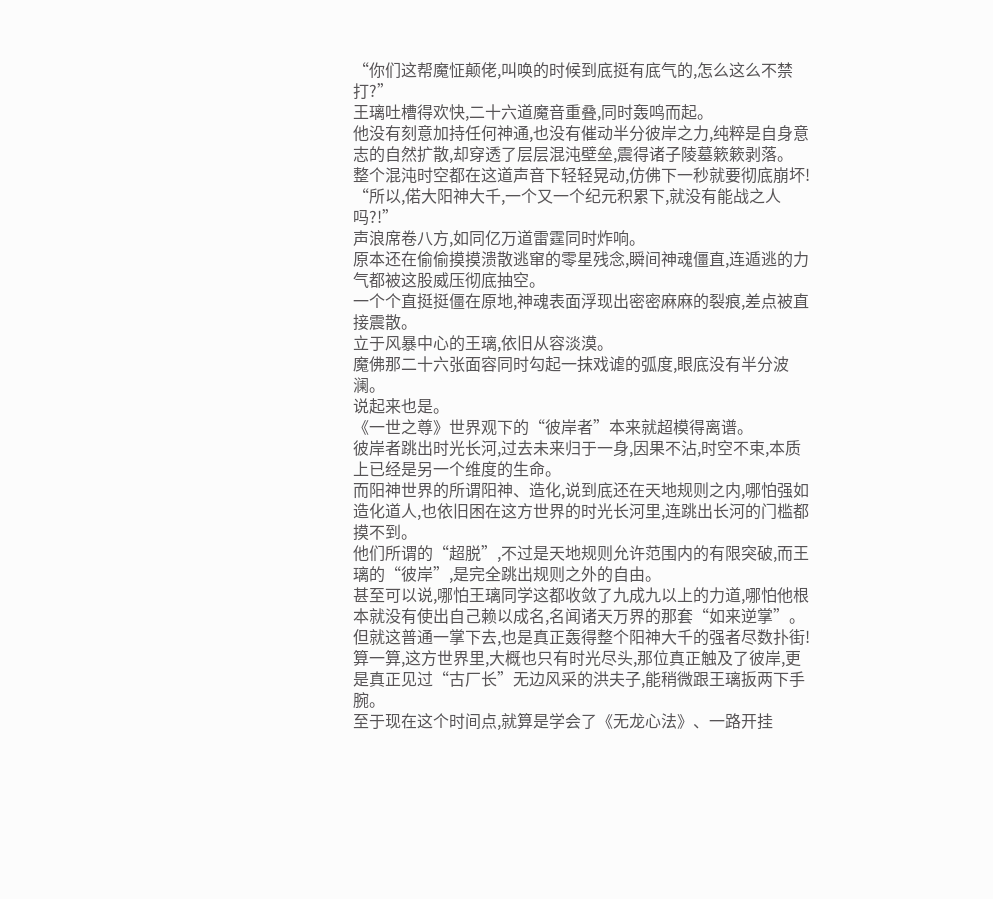“你们这帮魔怔颠佬,叫唤的时候到底挺有底气的,怎么这么不禁打?”
王璃吐槽得欢快,二十六道魔音重叠,同时轰鸣而起。
他没有刻意加持任何神通,也没有催动半分彼岸之力,纯粹是自身意志的自然扩散,却穿透了层层混沌壁垒,震得诸子陵墓簌簌剥落。
整个混沌时空都在这道声音下轻轻晃动,仿佛下一秒就要彻底崩坏!
“所以,偌大阳神大千,一个又一个纪元积累下,就没有能战之人吗?!”
声浪席卷八方,如同亿万道雷霆同时炸响。
原本还在偷偷摸摸溃散逃窜的零星残念,瞬间神魂僵直,连遁逃的力气都被这股威压彻底抽空。
一个个直挺挺僵在原地,神魂表面浮现出密密麻麻的裂痕,差点被直接震散。
立于风暴中心的王璃,依旧从容淡漠。
魔佛那二十六张面容同时勾起一抹戏谑的弧度,眼底没有半分波澜。
说起来也是。
《一世之尊》世界观下的“彼岸者”本来就超模得离谱。
彼岸者跳出时光长河,过去未来归于一身,因果不沾,时空不束,本质上已经是另一个维度的生命。
而阳神世界的所谓阳神、造化,说到底还在天地规则之内,哪怕强如造化道人,也依旧困在这方世界的时光长河里,连跳出长河的门槛都摸不到。
他们所谓的“超脱”,不过是天地规则允许范围内的有限突破,而王璃的“彼岸”,是完全跳出规则之外的自由。
甚至可以说,哪怕王璃同学这都收敛了九成九以上的力道,哪怕他根本就没有使出自己赖以成名,名闻诸天万界的那套“如来逆掌”。
但就这普通一掌下去,也是真正轰得整个阳神大千的强者尽数扑街!
算一算,这方世界里,大概也只有时光尽头,那位真正触及了彼岸,更是真正见过“古厂长”无边风采的洪夫子,能稍微跟王璃扳两下手腕。
至于现在这个时间点,就算是学会了《无龙心法》、一路开挂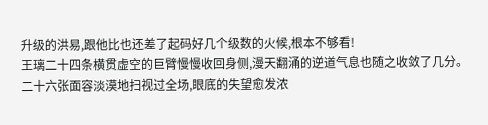升级的洪易,跟他比也还差了起码好几个级数的火候,根本不够看!
王璃二十四条横贯虚空的巨臂慢慢收回身侧,漫天翻涌的逆道气息也随之收敛了几分。
二十六张面容淡漠地扫视过全场,眼底的失望愈发浓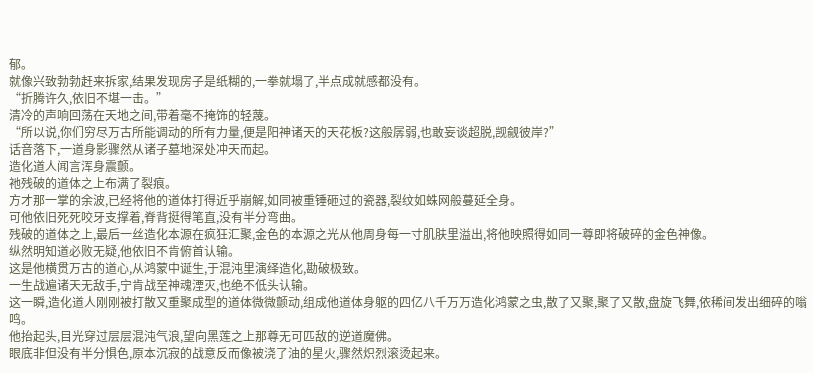郁。
就像兴致勃勃赶来拆家,结果发现房子是纸糊的,一拳就塌了,半点成就感都没有。
“折腾许久,依旧不堪一击。”
清冷的声响回荡在天地之间,带着毫不掩饰的轻蔑。
“所以说,你们穷尽万古所能调动的所有力量,便是阳神诸天的天花板?这般孱弱,也敢妄谈超脱,觊觎彼岸?”
话音落下,一道身影骤然从诸子墓地深处冲天而起。
造化道人闻言浑身震颤。
祂残破的道体之上布满了裂痕。
方才那一掌的余波,已经将他的道体打得近乎崩解,如同被重锤砸过的瓷器,裂纹如蛛网般蔓延全身。
可他依旧死死咬牙支撑着,脊背挺得笔直,没有半分弯曲。
残破的道体之上,最后一丝造化本源在疯狂汇聚,金色的本源之光从他周身每一寸肌肤里溢出,将他映照得如同一尊即将破碎的金色神像。
纵然明知道必败无疑,他依旧不肯俯首认输。
这是他横贯万古的道心,从鸿蒙中诞生,于混沌里演绎造化,勘破极致。
一生战遍诸天无敌手,宁肯战至神魂湮灭,也绝不低头认输。
这一瞬,造化道人刚刚被打散又重聚成型的道体微微颤动,组成他道体身躯的四亿八千万万造化鸿蒙之虫,散了又聚,聚了又散,盘旋飞舞,依稀间发出细碎的嗡鸣。
他抬起头,目光穿过层层混沌气浪,望向黑莲之上那尊无可匹敌的逆道魔佛。
眼底非但没有半分惧色,原本沉寂的战意反而像被浇了油的星火,骤然炽烈滚烫起来。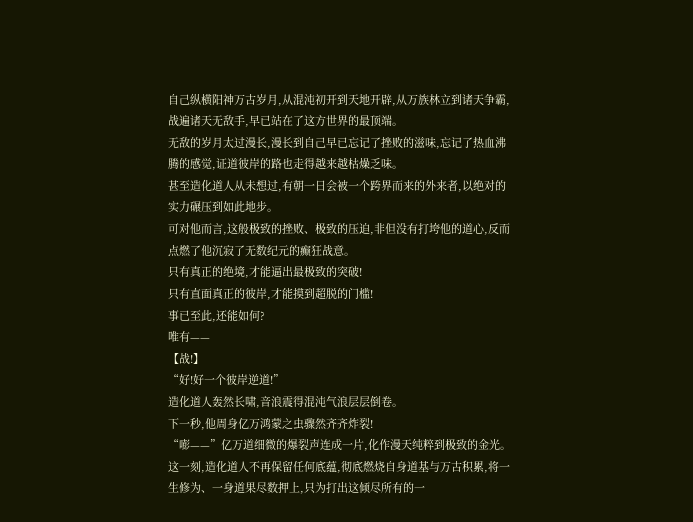自己纵横阳神万古岁月,从混沌初开到天地开辟,从万族林立到诸天争霸,战遍诸天无敌手,早已站在了这方世界的最顶端。
无敌的岁月太过漫长,漫长到自己早已忘记了挫败的滋味,忘记了热血沸腾的感觉,证道彼岸的路也走得越来越枯燥乏味。
甚至造化道人从未想过,有朝一日会被一个跨界而来的外来者,以绝对的实力碾压到如此地步。
可对他而言,这般极致的挫败、极致的压迫,非但没有打垮他的道心,反而点燃了他沉寂了无数纪元的癫狂战意。
只有真正的绝境,才能逼出最极致的突破!
只有直面真正的彼岸,才能摸到超脱的门槛!
事已至此,还能如何?
唯有——
【战!】
“好!好一个彼岸逆道!”
造化道人轰然长啸,音浪震得混沌气浪层层倒卷。
下一秒,他周身亿万鸿蒙之虫骤然齐齐炸裂!
“嘭——”亿万道细微的爆裂声连成一片,化作漫天纯粹到极致的金光。
这一刻,造化道人不再保留任何底蕴,彻底燃烧自身道基与万古积累,将一生修为、一身道果尽数押上,只为打出这倾尽所有的一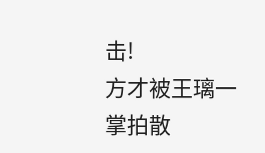击!
方才被王璃一掌拍散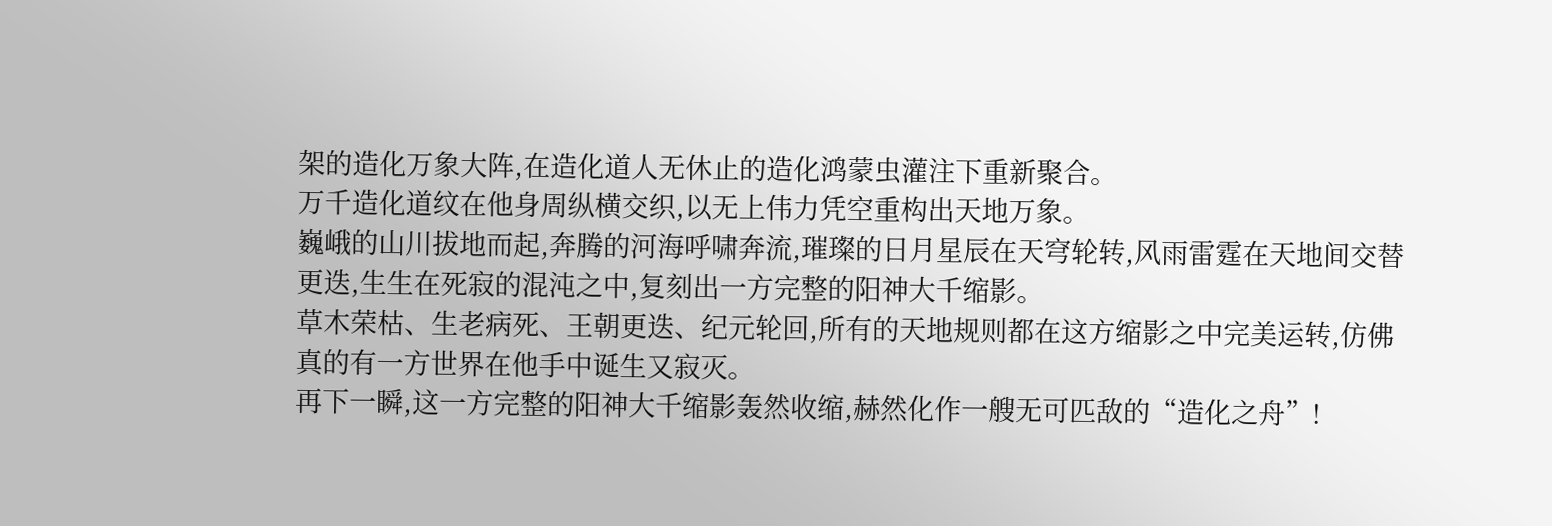架的造化万象大阵,在造化道人无休止的造化鸿蒙虫灌注下重新聚合。
万千造化道纹在他身周纵横交织,以无上伟力凭空重构出天地万象。
巍峨的山川拔地而起,奔腾的河海呼啸奔流,璀璨的日月星辰在天穹轮转,风雨雷霆在天地间交替更迭,生生在死寂的混沌之中,复刻出一方完整的阳神大千缩影。
草木荣枯、生老病死、王朝更迭、纪元轮回,所有的天地规则都在这方缩影之中完美运转,仿佛真的有一方世界在他手中诞生又寂灭。
再下一瞬,这一方完整的阳神大千缩影轰然收缩,赫然化作一艘无可匹敌的“造化之舟”!